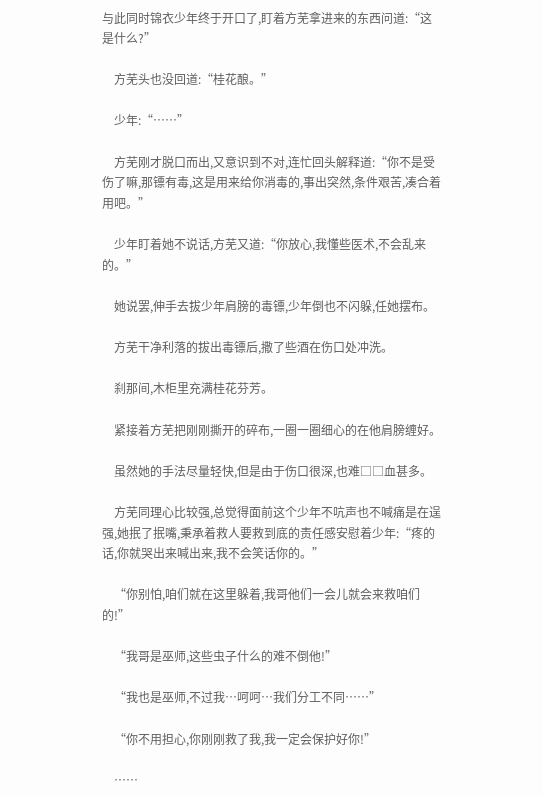与此同时锦衣少年终于开口了,盯着方芜拿进来的东西问道:“这是什么?”

    方芜头也没回道:“桂花酿。”

    少年:“……”

    方芜刚才脱口而出,又意识到不对,连忙回头解释道:“你不是受伤了嘛,那镖有毒,这是用来给你消毒的,事出突然,条件艰苦,凑合着用吧。”

    少年盯着她不说话,方芜又道:“你放心,我懂些医术,不会乱来的。”

    她说罢,伸手去拔少年肩膀的毒镖,少年倒也不闪躲,任她摆布。

    方芜干净利落的拔出毒镖后,撒了些酒在伤口处冲洗。

    刹那间,木柜里充满桂花芬芳。

    紧接着方芜把刚刚撕开的碎布,一圈一圈细心的在他肩膀缠好。

    虽然她的手法尽量轻快,但是由于伤口很深,也难□□血甚多。

    方芜同理心比较强,总觉得面前这个少年不吭声也不喊痛是在逞强,她抿了抿嘴,秉承着救人要救到底的责任感安慰着少年:“疼的话,你就哭出来喊出来,我不会笑话你的。”

    “你别怕,咱们就在这里躲着,我哥他们一会儿就会来救咱们的!”

    “我哥是巫师,这些虫子什么的难不倒他!”

    “我也是巫师,不过我…呵呵…我们分工不同……”

    “你不用担心,你刚刚救了我,我一定会保护好你!”

    ……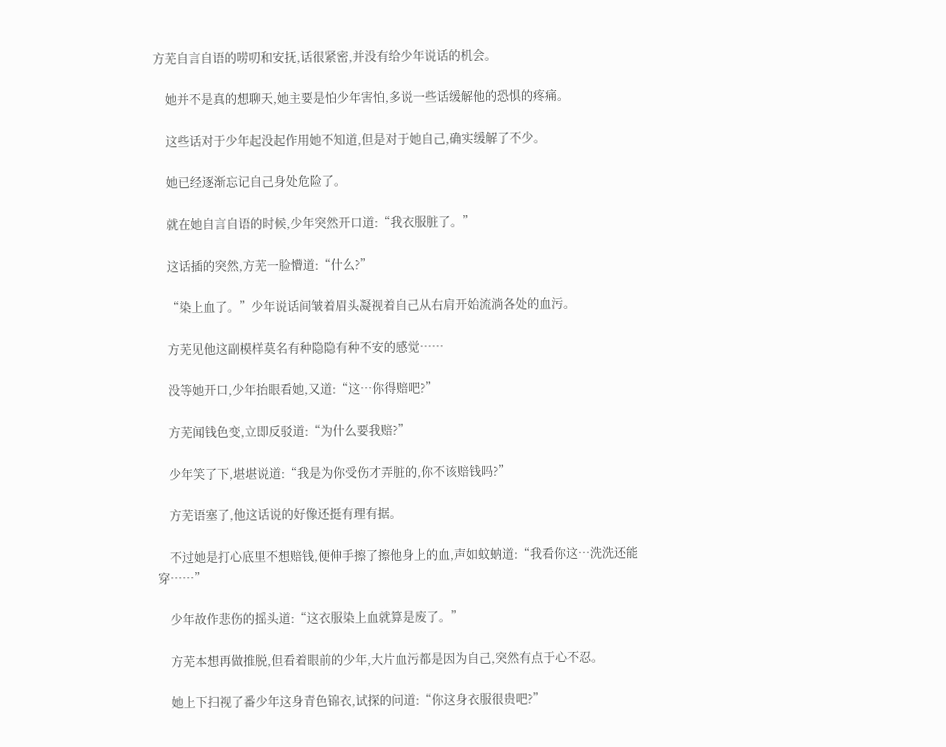方芜自言自语的唠叨和安抚,话很紧密,并没有给少年说话的机会。

    她并不是真的想聊天,她主要是怕少年害怕,多说一些话缓解他的恐惧的疼痛。

    这些话对于少年起没起作用她不知道,但是对于她自己,确实缓解了不少。

    她已经逐渐忘记自己身处危险了。

    就在她自言自语的时候,少年突然开口道:“我衣服脏了。”

    这话插的突然,方芜一脸懵道:“什么?”

    “染上血了。”少年说话间皱着眉头凝视着自己从右肩开始流淌各处的血污。

    方芜见他这副模样莫名有种隐隐有种不安的感觉……

    没等她开口,少年抬眼看她,又道:“这…你得赔吧?”

    方芜闻钱色变,立即反驳道:“为什么要我赔?”

    少年笑了下,堪堪说道:“我是为你受伤才弄脏的,你不该赔钱吗?”

    方芜语塞了,他这话说的好像还挺有理有据。

    不过她是打心底里不想赔钱,便伸手擦了擦他身上的血,声如蚊蚋道:“我看你这…洗洗还能穿……”

    少年故作悲伤的摇头道:“这衣服染上血就算是废了。”

    方芜本想再做推脱,但看着眼前的少年,大片血污都是因为自己,突然有点于心不忍。

    她上下扫视了番少年这身青色锦衣,试探的问道:“你这身衣服很贵吧?”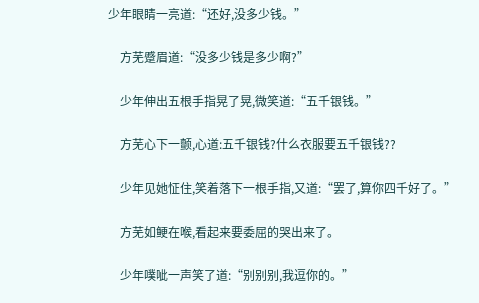少年眼睛一亮道:“还好,没多少钱。”

    方芜蹙眉道:“没多少钱是多少啊?”

    少年伸出五根手指晃了晃,微笑道:“五千银钱。”

    方芜心下一颤,心道:五千银钱?什么衣服要五千银钱??

    少年见她怔住,笑着落下一根手指,又道:“罢了,算你四千好了。”

    方芜如鲠在喉,看起来要委屈的哭出来了。

    少年噗呲一声笑了道:“别别别,我逗你的。”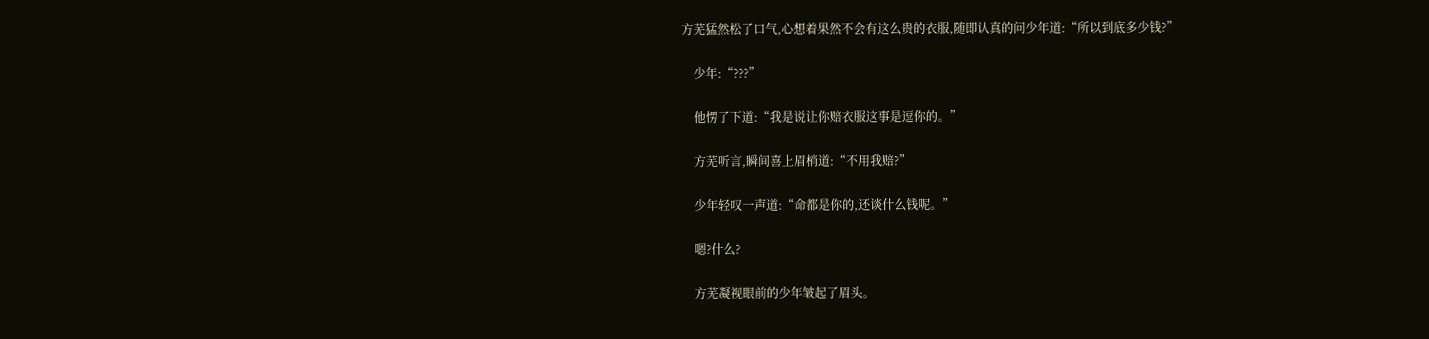方芜猛然松了口气,心想着果然不会有这么贵的衣服,随即认真的问少年道:“所以到底多少钱?”

    少年:“???”

    他愣了下道:“我是说让你赔衣服这事是逗你的。”

    方芜听言,瞬间喜上眉梢道:“不用我赔?”

    少年轻叹一声道:“命都是你的,还谈什么钱呢。”

    嗯?什么?

    方芜凝视眼前的少年皱起了眉头。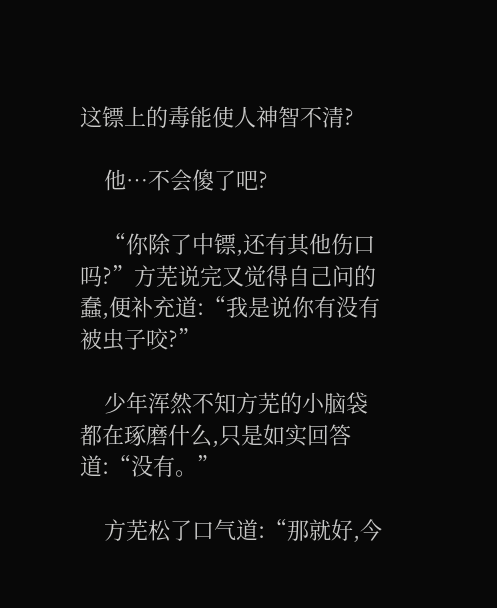这镖上的毒能使人神智不清?

    他…不会傻了吧?

    “你除了中镖,还有其他伤口吗?”方芜说完又觉得自己问的蠢,便补充道:“我是说你有没有被虫子咬?”

    少年浑然不知方芜的小脑袋都在琢磨什么,只是如实回答道:“没有。”

    方芜松了口气道:“那就好,今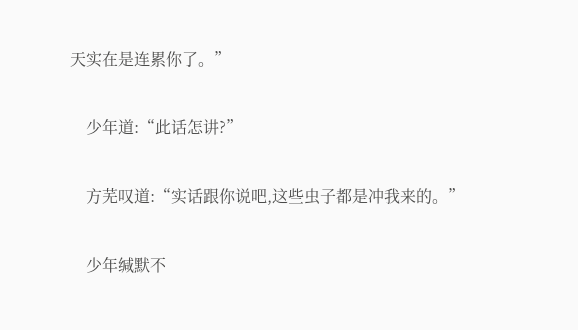天实在是连累你了。”

    少年道:“此话怎讲?”

    方芜叹道:“实话跟你说吧,这些虫子都是冲我来的。”

    少年缄默不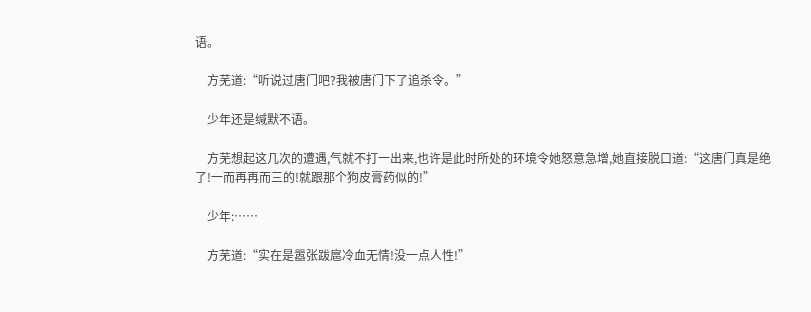语。

    方芜道:“听说过唐门吧?我被唐门下了追杀令。”

    少年还是缄默不语。

    方芜想起这几次的遭遇,气就不打一出来,也许是此时所处的环境令她怒意急增,她直接脱口道:“这唐门真是绝了!一而再再而三的!就跟那个狗皮膏药似的!”

    少年:……

    方芜道:“实在是嚣张跋扈冷血无情!没一点人性!”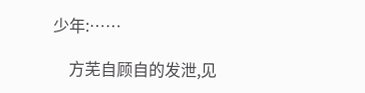少年:……

    方芜自顾自的发泄,见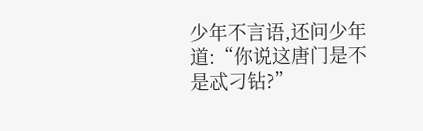少年不言语,还问少年道:“你说这唐门是不是忒刁钻?”